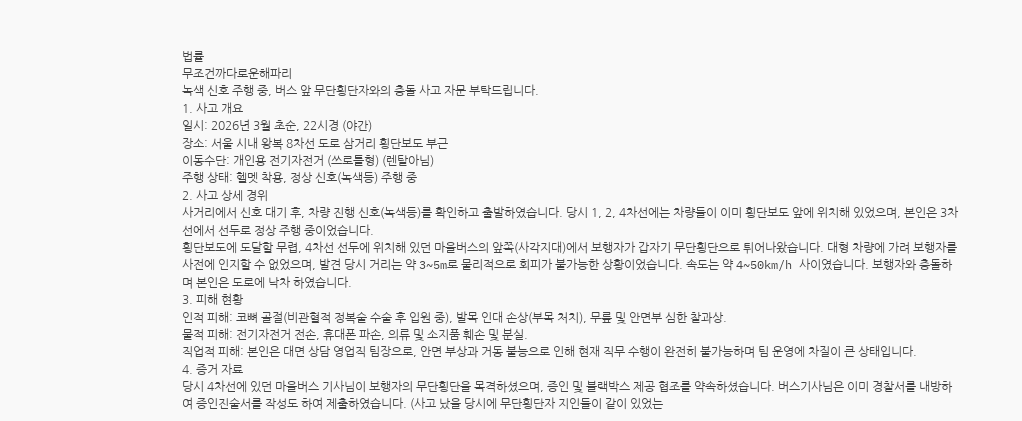법률
무조건까다로운해파리
녹색 신호 주행 중, 버스 앞 무단횡단자와의 충돌 사고 자문 부탁드립니다.
1. 사고 개요
일시: 2026년 3월 초순, 22시경 (야간)
장소: 서울 시내 왕복 8차선 도로 삼거리 횡단보도 부근
이동수단: 개인용 전기자전거 (쓰로틀형) (렌탈아님)
주행 상태: 헬멧 착용, 정상 신호(녹색등) 주행 중
2. 사고 상세 경위
사거리에서 신호 대기 후, 차량 진행 신호(녹색등)를 확인하고 출발하였습니다. 당시 1, 2, 4차선에는 차량들이 이미 횡단보도 앞에 위치해 있었으며, 본인은 3차선에서 선두로 정상 주행 중이었습니다.
횡단보도에 도달할 무렵, 4차선 선두에 위치해 있던 마을버스의 앞쪽(사각지대)에서 보행자가 갑자기 무단횡단으로 튀어나왔습니다. 대형 차량에 가려 보행자를 사전에 인지할 수 없었으며, 발견 당시 거리는 약 3~5m로 물리적으로 회피가 불가능한 상황이었습니다. 속도는 약 4~50km/h 사이였습니다. 보행자와 충돌하며 본인은 도로에 낙차 하였습니다.
3. 피해 현황
인적 피해: 코뼈 골절(비관혈적 정복술 수술 후 입원 중), 발목 인대 손상(부목 처치), 무릎 및 안면부 심한 찰과상.
물적 피해: 전기자전거 전손, 휴대폰 파손, 의류 및 소지품 훼손 및 분실.
직업적 피해: 본인은 대면 상담 영업직 팀장으로, 안면 부상과 거동 불능으로 인해 현재 직무 수행이 완전히 불가능하며 팀 운영에 차질이 큰 상태입니다.
4. 증거 자료
당시 4차선에 있던 마을버스 기사님이 보행자의 무단횡단을 목격하셨으며, 증인 및 블랙박스 제공 협조를 약속하셨습니다. 버스기사님은 이미 경찰서를 내방하여 증인진술서를 작성도 하여 제출하였습니다. (사고 났을 당시에 무단횡단자 지인들이 같이 있었는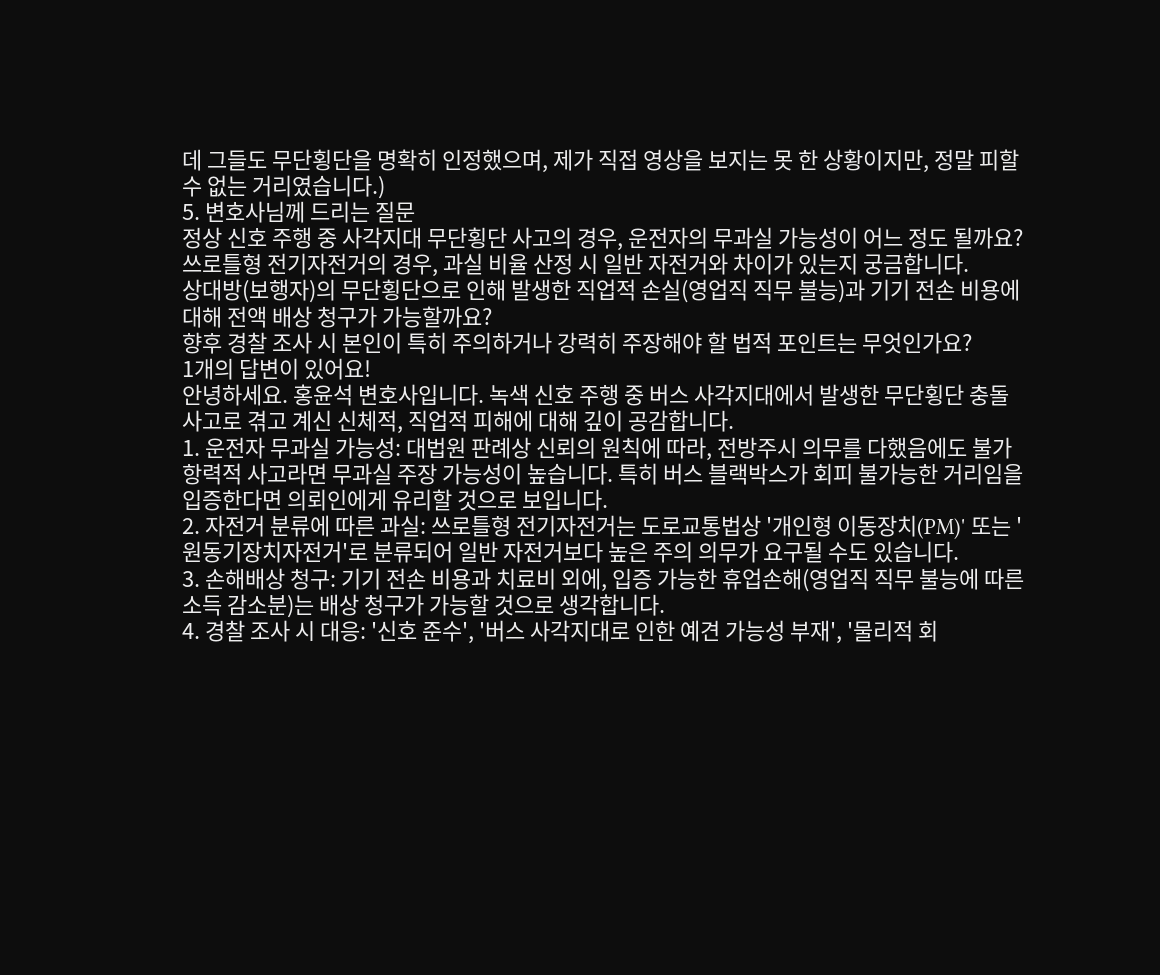데 그들도 무단횡단을 명확히 인정했으며, 제가 직접 영상을 보지는 못 한 상황이지만, 정말 피할 수 없는 거리였습니다.)
5. 변호사님께 드리는 질문
정상 신호 주행 중 사각지대 무단횡단 사고의 경우, 운전자의 무과실 가능성이 어느 정도 될까요?
쓰로틀형 전기자전거의 경우, 과실 비율 산정 시 일반 자전거와 차이가 있는지 궁금합니다.
상대방(보행자)의 무단횡단으로 인해 발생한 직업적 손실(영업직 직무 불능)과 기기 전손 비용에 대해 전액 배상 청구가 가능할까요?
향후 경찰 조사 시 본인이 특히 주의하거나 강력히 주장해야 할 법적 포인트는 무엇인가요?
1개의 답변이 있어요!
안녕하세요. 홍윤석 변호사입니다. 녹색 신호 주행 중 버스 사각지대에서 발생한 무단횡단 충돌 사고로 겪고 계신 신체적, 직업적 피해에 대해 깊이 공감합니다.
1. 운전자 무과실 가능성: 대법원 판례상 신뢰의 원칙에 따라, 전방주시 의무를 다했음에도 불가항력적 사고라면 무과실 주장 가능성이 높습니다. 특히 버스 블랙박스가 회피 불가능한 거리임을 입증한다면 의뢰인에게 유리할 것으로 보입니다.
2. 자전거 분류에 따른 과실: 쓰로틀형 전기자전거는 도로교통법상 '개인형 이동장치(PM)' 또는 '원동기장치자전거'로 분류되어 일반 자전거보다 높은 주의 의무가 요구될 수도 있습니다.
3. 손해배상 청구: 기기 전손 비용과 치료비 외에, 입증 가능한 휴업손해(영업직 직무 불능에 따른 소득 감소분)는 배상 청구가 가능할 것으로 생각합니다.
4. 경찰 조사 시 대응: '신호 준수', '버스 사각지대로 인한 예견 가능성 부재', '물리적 회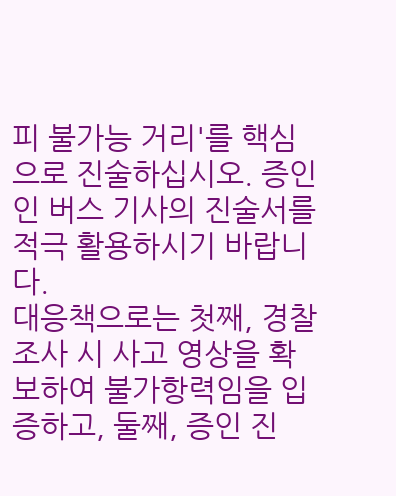피 불가능 거리'를 핵심으로 진술하십시오. 증인인 버스 기사의 진술서를 적극 활용하시기 바랍니다.
대응책으로는 첫째, 경찰 조사 시 사고 영상을 확보하여 불가항력임을 입증하고, 둘째, 증인 진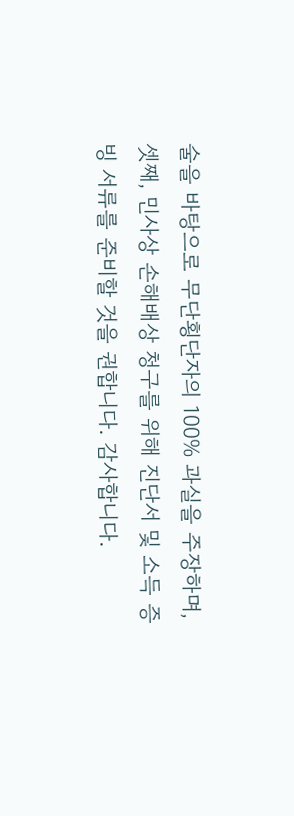술을 바탕으로 무단횡단자의 100% 과실을 주장하며, 셋째, 민사상 손해배상 청구를 위해 진단서 및 소득 증빙 서류를 준비할 것을 권합니다. 감사합니다.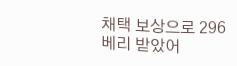채택 보상으로 296베리 받았어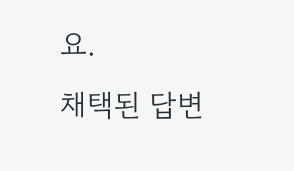요.
채택된 답변